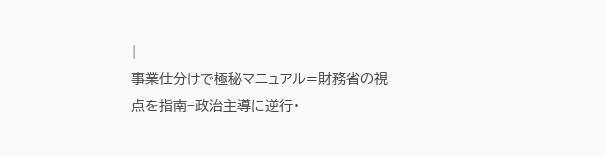|
事業仕分けで極秘マニュアル=財務省の視点を指南−政治主導に逆行・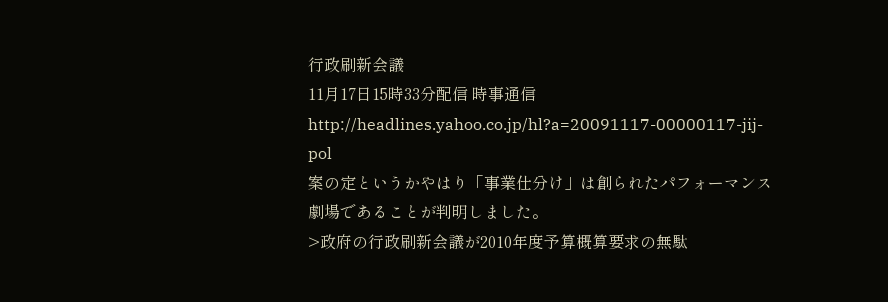行政刷新会議
11月17日15時33分配信 時事通信
http://headlines.yahoo.co.jp/hl?a=20091117-00000117-jij-pol
案の定というかやはり「事業仕分け」は創られたパフォーマンス劇場であることが判明しました。
>政府の行政刷新会議が2010年度予算概算要求の無駄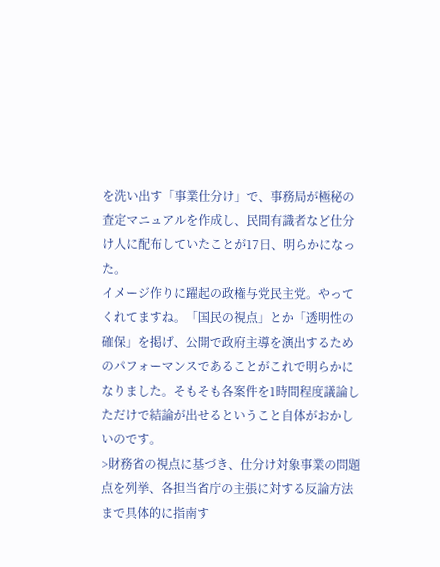を洗い出す「事業仕分け」で、事務局が極秘の査定マニュアルを作成し、民間有識者など仕分け人に配布していたことが17日、明らかになった。
イメージ作りに躍起の政権与党民主党。やってくれてますね。「国民の視点」とか「透明性の確保」を掲げ、公開で政府主導を演出するためのパフォーマンスであることがこれで明らかになりました。そもそも各案件を1時間程度議論しただけで結論が出せるということ自体がおかしいのです。
>財務省の視点に基づき、仕分け対象事業の問題点を列挙、各担当省庁の主張に対する反論方法まで具体的に指南す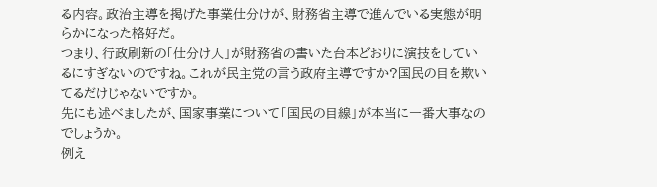る内容。政治主導を掲げた事業仕分けが、財務省主導で進んでいる実態が明らかになった格好だ。
つまり、行政刷新の「仕分け人」が財務省の書いた台本どおりに演技をしているにすぎないのですね。これが民主党の言う政府主導ですか?国民の目を欺いてるだけじゃないですか。
先にも述べましたが、国家事業について「国民の目線」が本当に一番大事なのでしょうか。
例え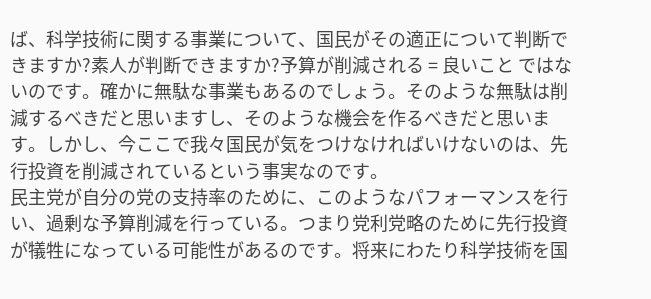ば、科学技術に関する事業について、国民がその適正について判断できますか?素人が判断できますか?予算が削減される = 良いこと ではないのです。確かに無駄な事業もあるのでしょう。そのような無駄は削減するべきだと思いますし、そのような機会を作るべきだと思います。しかし、今ここで我々国民が気をつけなければいけないのは、先行投資を削減されているという事実なのです。
民主党が自分の党の支持率のために、このようなパフォーマンスを行い、過剰な予算削減を行っている。つまり党利党略のために先行投資が犠牲になっている可能性があるのです。将来にわたり科学技術を国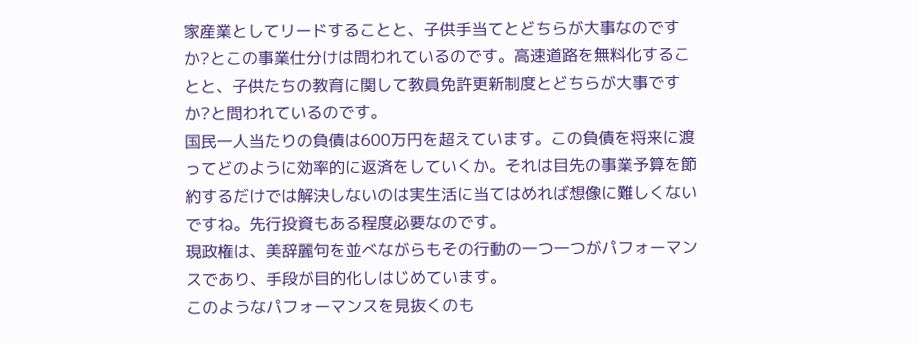家産業としてリードすることと、子供手当てとどちらが大事なのですか?とこの事業仕分けは問われているのです。高速道路を無料化することと、子供たちの教育に関して教員免許更新制度とどちらが大事ですか?と問われているのです。
国民一人当たりの負債は600万円を超えています。この負債を将来に渡ってどのように効率的に返済をしていくか。それは目先の事業予算を節約するだけでは解決しないのは実生活に当てはめれば想像に難しくないですね。先行投資もある程度必要なのです。
現政権は、美辞麗句を並べながらもその行動の一つ一つがパフォーマンスであり、手段が目的化しはじめています。
このようなパフォーマンスを見抜くのも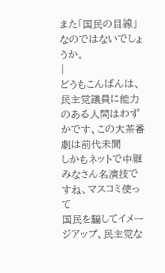また「国民の目線」なのではないでしょうか。
|
どうもこんばんは、
民主党議員に能力のある人間はわずかです、この大茶番劇は前代未聞
しかもネットで中継みなさん名演技ですね、マスコミ使って
国民を騙してイメージアップ、民主党な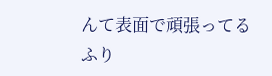んて表面で頑張ってるふり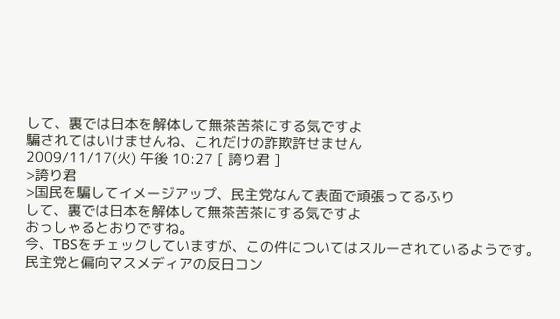して、裏では日本を解体して無茶苦茶にする気ですよ
騙されてはいけませんね、これだけの詐欺許せません
2009/11/17(火) 午後 10:27 [ 誇り君 ]
>誇り君
>国民を騙してイメージアップ、民主党なんて表面で頑張ってるふり
して、裏では日本を解体して無茶苦茶にする気ですよ
おっしゃるとおりですね。
今、TBSをチェックしていますが、この件についてはスルーされているようです。
民主党と偏向マスメディアの反日コン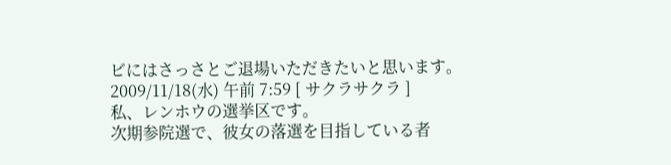ビにはさっさとご退場いただきたいと思います。
2009/11/18(水) 午前 7:59 [ サクラサクラ ]
私、レンホウの選挙区です。
次期参院選で、彼女の落選を目指している者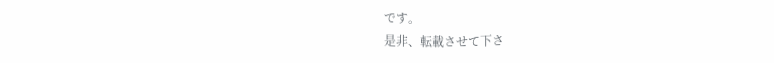です。
是非、転載させて下さ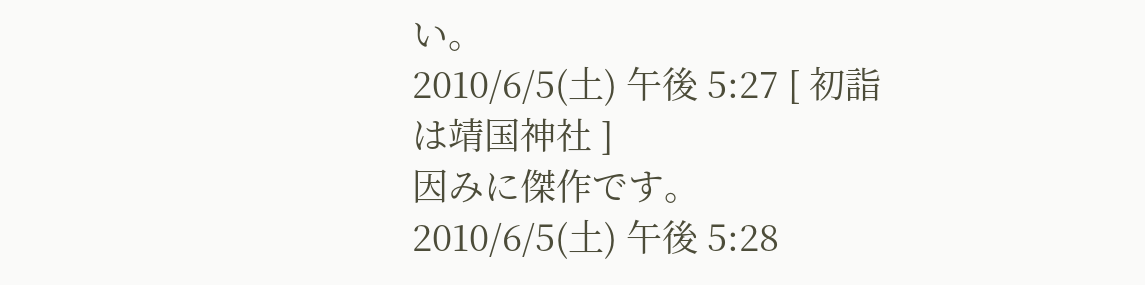い。
2010/6/5(土) 午後 5:27 [ 初詣は靖国神社 ]
因みに傑作です。
2010/6/5(土) 午後 5:28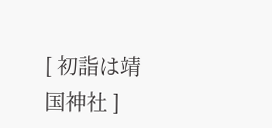[ 初詣は靖国神社 ]